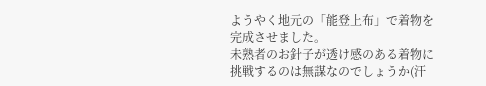ようやく地元の「能登上布」で着物を完成させました。
未熟者のお針子が透け感のある着物に挑戦するのは無謀なのでしょうか(汗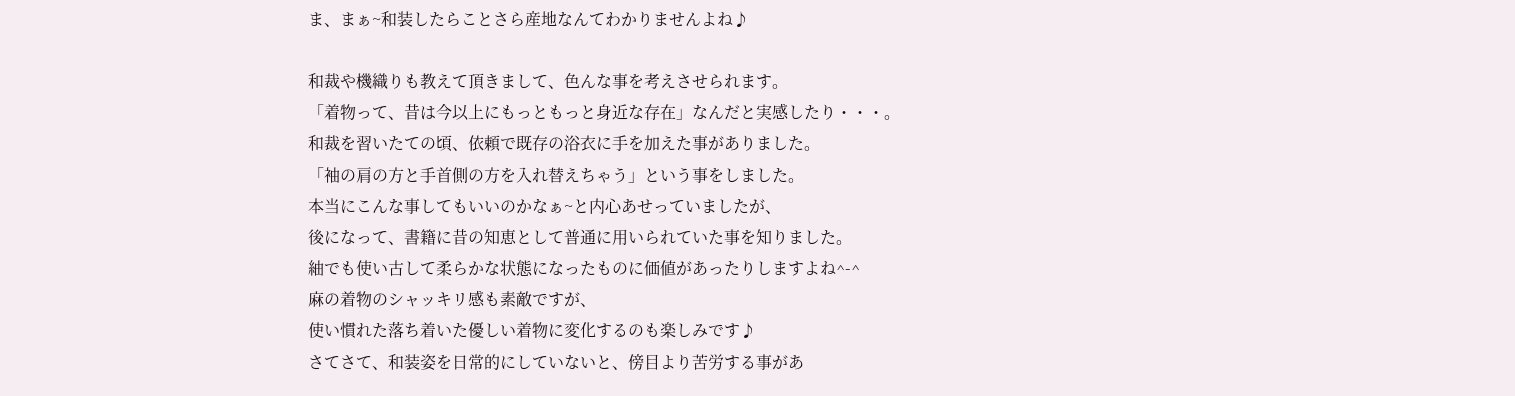ま、まぁ~和装したらことさら産地なんてわかりませんよね♪

和裁や機織りも教えて頂きまして、色んな事を考えさせられます。
「着物って、昔は今以上にもっともっと身近な存在」なんだと実感したり・・・。
和裁を習いたての頃、依頼で既存の浴衣に手を加えた事がありました。
「袖の肩の方と手首側の方を入れ替えちゃう」という事をしました。
本当にこんな事してもいいのかなぁ~と内心あせっていましたが、
後になって、書籍に昔の知恵として普通に用いられていた事を知りました。
紬でも使い古して柔らかな状態になったものに価値があったりしますよね^-^
麻の着物のシャッキリ感も素敵ですが、
使い慣れた落ち着いた優しい着物に変化するのも楽しみです♪
さてさて、和装姿を日常的にしていないと、傍目より苦労する事があ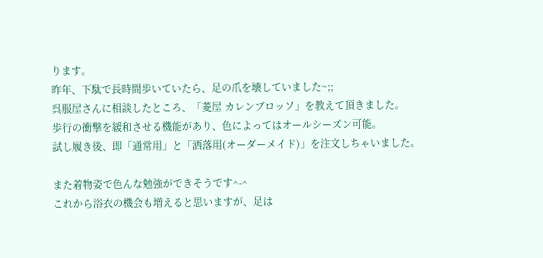ります。
昨年、下駄で長時間歩いていたら、足の爪を壊していました~;;
呉服屋さんに相談したところ、「菱屋 カレンブロッソ」を教えて頂きました。
歩行の衝撃を緩和させる機能があり、色によってはオールシーズン可能。
試し履き後、即「通常用」と「洒落用(オーダーメイド)」を注文しちゃいました。

また着物姿で色んな勉強ができそうです^-^
これから浴衣の機会も増えると思いますが、足は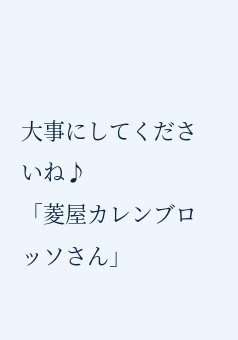大事にしてくださいね♪
「菱屋カレンブロッソさん」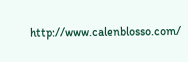http://www.calenblosso.com/